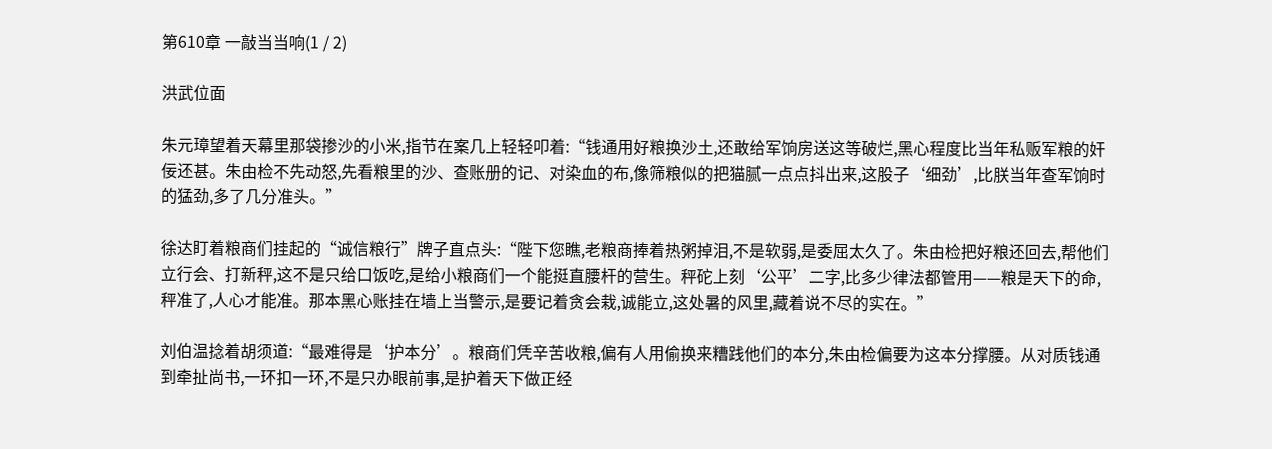第610章 一敲当当响(1 / 2)

洪武位面

朱元璋望着天幕里那袋掺沙的小米,指节在案几上轻轻叩着:“钱通用好粮换沙土,还敢给军饷房送这等破烂,黑心程度比当年私贩军粮的奸佞还甚。朱由检不先动怒,先看粮里的沙、查账册的记、对染血的布,像筛粮似的把猫腻一点点抖出来,这股子‘细劲’,比朕当年查军饷时的猛劲,多了几分准头。”

徐达盯着粮商们挂起的“诚信粮行”牌子直点头:“陛下您瞧,老粮商捧着热粥掉泪,不是软弱,是委屈太久了。朱由检把好粮还回去,帮他们立行会、打新秤,这不是只给口饭吃,是给小粮商们一个能挺直腰杆的营生。秤砣上刻‘公平’二字,比多少律法都管用——粮是天下的命,秤准了,人心才能准。那本黑心账挂在墙上当警示,是要记着贪会栽,诚能立,这处暑的风里,藏着说不尽的实在。”

刘伯温捻着胡须道:“最难得是‘护本分’。粮商们凭辛苦收粮,偏有人用偷换来糟践他们的本分,朱由检偏要为这本分撑腰。从对质钱通到牵扯尚书,一环扣一环,不是只办眼前事,是护着天下做正经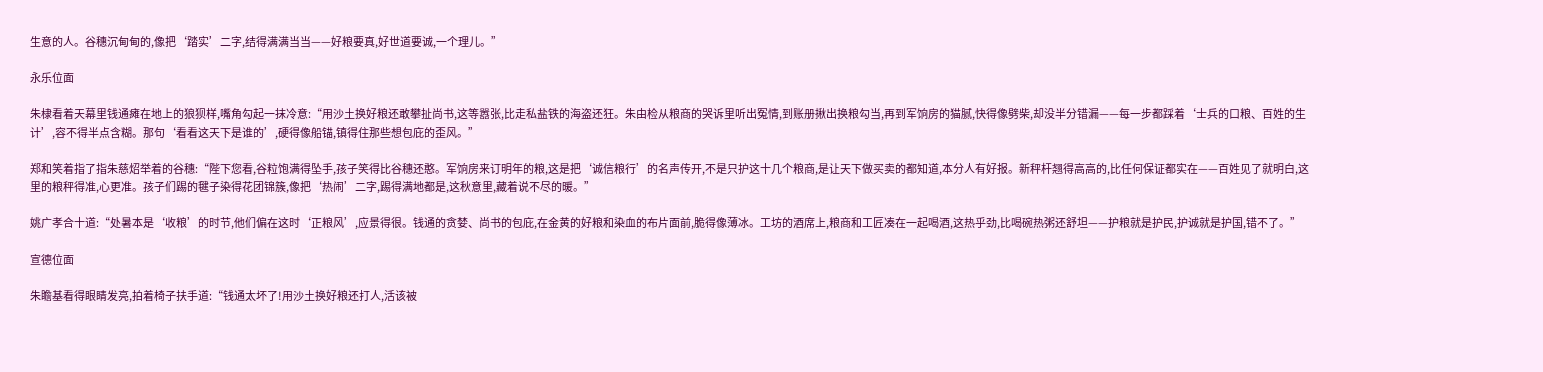生意的人。谷穗沉甸甸的,像把‘踏实’二字,结得满满当当——好粮要真,好世道要诚,一个理儿。”

永乐位面

朱棣看着天幕里钱通瘫在地上的狼狈样,嘴角勾起一抹冷意:“用沙土换好粮还敢攀扯尚书,这等嚣张,比走私盐铁的海盗还狂。朱由检从粮商的哭诉里听出冤情,到账册揪出换粮勾当,再到军饷房的猫腻,快得像劈柴,却没半分错漏——每一步都踩着‘士兵的口粮、百姓的生计’,容不得半点含糊。那句‘看看这天下是谁的’,硬得像船锚,镇得住那些想包庇的歪风。”

郑和笑着指了指朱慈炤举着的谷穗:“陛下您看,谷粒饱满得坠手,孩子笑得比谷穗还憨。军饷房来订明年的粮,这是把‘诚信粮行’的名声传开,不是只护这十几个粮商,是让天下做买卖的都知道,本分人有好报。新秤杆翘得高高的,比任何保证都实在——百姓见了就明白,这里的粮秤得准,心更准。孩子们踢的毽子染得花团锦簇,像把‘热闹’二字,踢得满地都是,这秋意里,藏着说不尽的暖。”

姚广孝合十道:“处暑本是‘收粮’的时节,他们偏在这时‘正粮风’,应景得很。钱通的贪婪、尚书的包庇,在金黄的好粮和染血的布片面前,脆得像薄冰。工坊的酒席上,粮商和工匠凑在一起喝酒,这热乎劲,比喝碗热粥还舒坦——护粮就是护民,护诚就是护国,错不了。”

宣德位面

朱瞻基看得眼睛发亮,拍着椅子扶手道:“钱通太坏了!用沙土换好粮还打人,活该被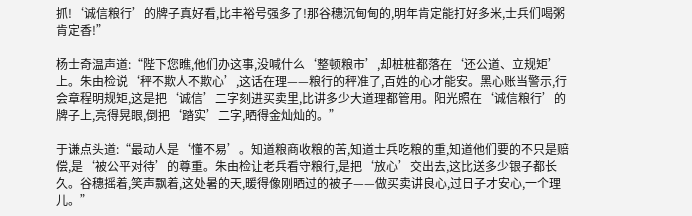抓!‘诚信粮行’的牌子真好看,比丰裕号强多了!那谷穗沉甸甸的,明年肯定能打好多米,士兵们喝粥肯定香!”

杨士奇温声道:“陛下您瞧,他们办这事,没喊什么‘整顿粮市’,却桩桩都落在‘还公道、立规矩’上。朱由检说‘秤不欺人不欺心’,这话在理——粮行的秤准了,百姓的心才能安。黑心账当警示,行会章程明规矩,这是把‘诚信’二字刻进买卖里,比讲多少大道理都管用。阳光照在‘诚信粮行’的牌子上,亮得晃眼,倒把‘踏实’二字,晒得金灿灿的。”

于谦点头道:“最动人是‘懂不易’。知道粮商收粮的苦,知道士兵吃粮的重,知道他们要的不只是赔偿,是‘被公平对待’的尊重。朱由检让老兵看守粮行,是把‘放心’交出去,这比送多少银子都长久。谷穗摇着,笑声飘着,这处暑的天,暖得像刚晒过的被子——做买卖讲良心,过日子才安心,一个理儿。”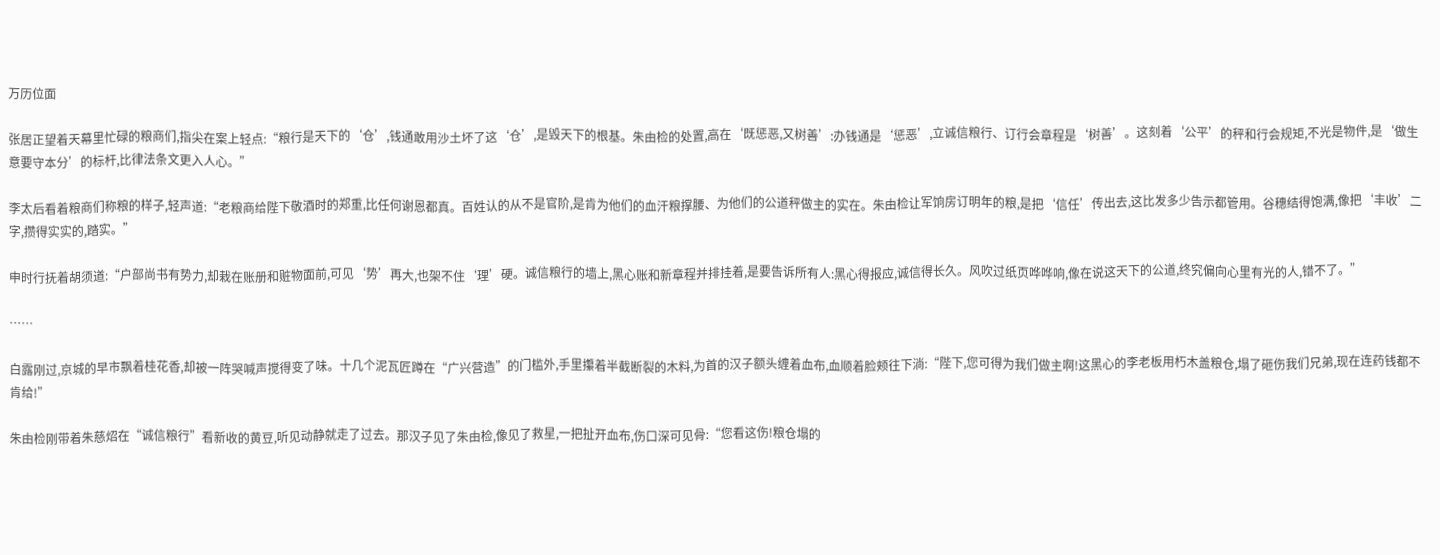万历位面

张居正望着天幕里忙碌的粮商们,指尖在案上轻点:“粮行是天下的‘仓’,钱通敢用沙土坏了这‘仓’,是毁天下的根基。朱由检的处置,高在‘既惩恶,又树善’:办钱通是‘惩恶’,立诚信粮行、订行会章程是‘树善’。这刻着‘公平’的秤和行会规矩,不光是物件,是‘做生意要守本分’的标杆,比律法条文更入人心。”

李太后看着粮商们称粮的样子,轻声道:“老粮商给陛下敬酒时的郑重,比任何谢恩都真。百姓认的从不是官阶,是肯为他们的血汗粮撑腰、为他们的公道秤做主的实在。朱由检让军饷房订明年的粮,是把‘信任’传出去,这比发多少告示都管用。谷穗结得饱满,像把‘丰收’二字,攒得实实的,踏实。”

申时行抚着胡须道:“户部尚书有势力,却栽在账册和赃物面前,可见‘势’再大,也架不住‘理’硬。诚信粮行的墙上,黑心账和新章程并排挂着,是要告诉所有人:黑心得报应,诚信得长久。风吹过纸页哗哗响,像在说这天下的公道,终究偏向心里有光的人,错不了。”

……

白露刚过,京城的早市飘着桂花香,却被一阵哭喊声搅得变了味。十几个泥瓦匠蹲在“广兴营造”的门槛外,手里攥着半截断裂的木料,为首的汉子额头缠着血布,血顺着脸颊往下淌:“陛下,您可得为我们做主啊!这黑心的李老板用朽木盖粮仓,塌了砸伤我们兄弟,现在连药钱都不肯给!”

朱由检刚带着朱慈炤在“诚信粮行”看新收的黄豆,听见动静就走了过去。那汉子见了朱由检,像见了救星,一把扯开血布,伤口深可见骨:“您看这伤!粮仓塌的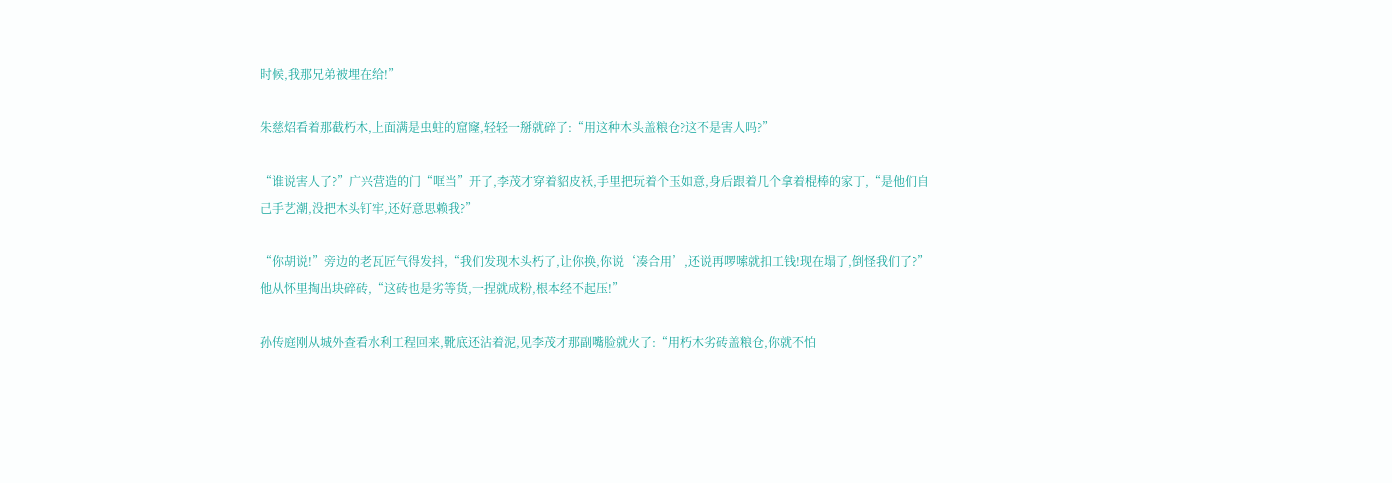时候,我那兄弟被埋在给!”

朱慈炤看着那截朽木,上面满是虫蛀的窟窿,轻轻一掰就碎了:“用这种木头盖粮仓?这不是害人吗?”

“谁说害人了?”广兴营造的门“哐当”开了,李茂才穿着貂皮袄,手里把玩着个玉如意,身后跟着几个拿着棍棒的家丁,“是他们自己手艺潮,没把木头钉牢,还好意思赖我?”

“你胡说!”旁边的老瓦匠气得发抖,“我们发现木头朽了,让你换,你说‘凑合用’,还说再啰嗦就扣工钱!现在塌了,倒怪我们了?”他从怀里掏出块碎砖,“这砖也是劣等货,一捏就成粉,根本经不起压!”

孙传庭刚从城外查看水利工程回来,靴底还沾着泥,见李茂才那副嘴脸就火了:“用朽木劣砖盖粮仓,你就不怕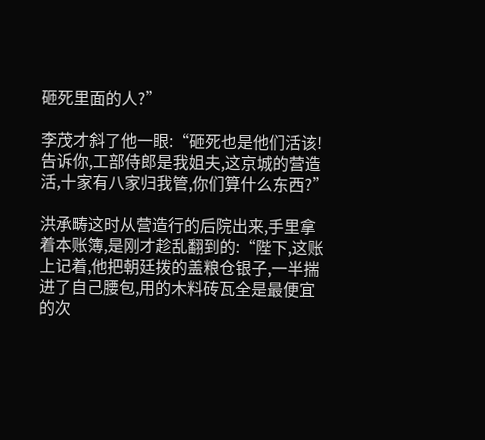砸死里面的人?”

李茂才斜了他一眼:“砸死也是他们活该!告诉你,工部侍郎是我姐夫,这京城的营造活,十家有八家归我管,你们算什么东西?”

洪承畴这时从营造行的后院出来,手里拿着本账簿,是刚才趁乱翻到的:“陛下,这账上记着,他把朝廷拨的盖粮仓银子,一半揣进了自己腰包,用的木料砖瓦全是最便宜的次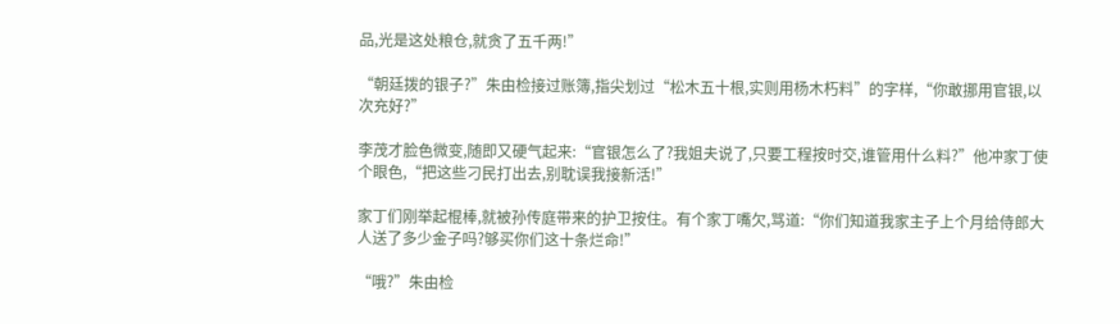品,光是这处粮仓,就贪了五千两!”

“朝廷拨的银子?”朱由检接过账簿,指尖划过“松木五十根,实则用杨木朽料”的字样,“你敢挪用官银,以次充好?”

李茂才脸色微变,随即又硬气起来:“官银怎么了?我姐夫说了,只要工程按时交,谁管用什么料?”他冲家丁使个眼色,“把这些刁民打出去,别耽误我接新活!”

家丁们刚举起棍棒,就被孙传庭带来的护卫按住。有个家丁嘴欠,骂道:“你们知道我家主子上个月给侍郎大人送了多少金子吗?够买你们这十条烂命!”

“哦?”朱由检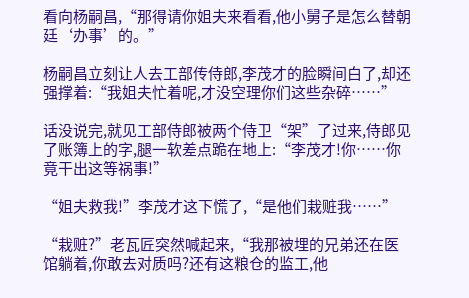看向杨嗣昌,“那得请你姐夫来看看,他小舅子是怎么替朝廷‘办事’的。”

杨嗣昌立刻让人去工部传侍郎,李茂才的脸瞬间白了,却还强撑着:“我姐夫忙着呢,才没空理你们这些杂碎……”

话没说完,就见工部侍郎被两个侍卫“架”了过来,侍郎见了账簿上的字,腿一软差点跪在地上:“李茂才!你……你竟干出这等祸事!”

“姐夫救我!”李茂才这下慌了,“是他们栽赃我……”

“栽赃?”老瓦匠突然喊起来,“我那被埋的兄弟还在医馆躺着,你敢去对质吗?还有这粮仓的监工,他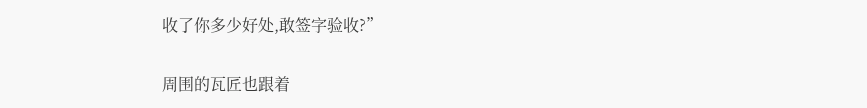收了你多少好处,敢签字验收?”

周围的瓦匠也跟着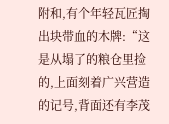附和,有个年轻瓦匠掏出块带血的木牌:“这是从塌了的粮仓里捡的,上面刻着广兴营造的记号,背面还有李茂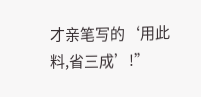才亲笔写的‘用此料,省三成’!”